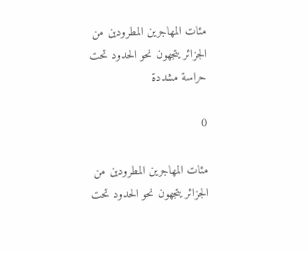مئات المهاجرين المطرودين من الجزائر يتجهون نحو الحدود تحت حراسة مشددة

0

مئات المهاجرين المطرودين من الجزائر يتجهون نحو الحدود تحت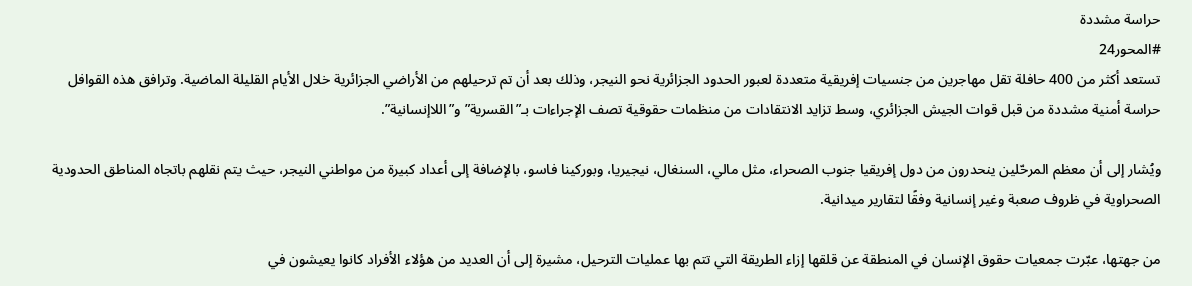حراسة مشددة
#المحور24
تستعد أكثر من 400 حافلة تقل مهاجرين من جنسيات إفريقية متعددة لعبور الحدود الجزائرية نحو النيجر، وذلك بعد أن تم ترحيلهم من الأراضي الجزائرية خلال الأيام القليلة الماضية. وترافق هذه القوافل حراسة أمنية مشددة من قبل قوات الجيش الجزائري، وسط تزايد الانتقادات من منظمات حقوقية تصف الإجراءات بـ”القسرية” و”اللاإنسانية”.

ويُشار إلى أن معظم المرحّلين ينحدرون من دول إفريقيا جنوب الصحراء، مثل مالي، السنغال، نيجيريا، وبوركينا فاسو، بالإضافة إلى أعداد كبيرة من مواطني النيجر، حيث يتم نقلهم باتجاه المناطق الحدودية الصحراوية في ظروف صعبة وغير إنسانية وفقًا لتقارير ميدانية.

من جهتها، عبّرت جمعيات حقوق الإنسان في المنطقة عن قلقها إزاء الطريقة التي تتم بها عمليات الترحيل، مشيرة إلى أن العديد من هؤلاء الأفراد كانوا يعيشون في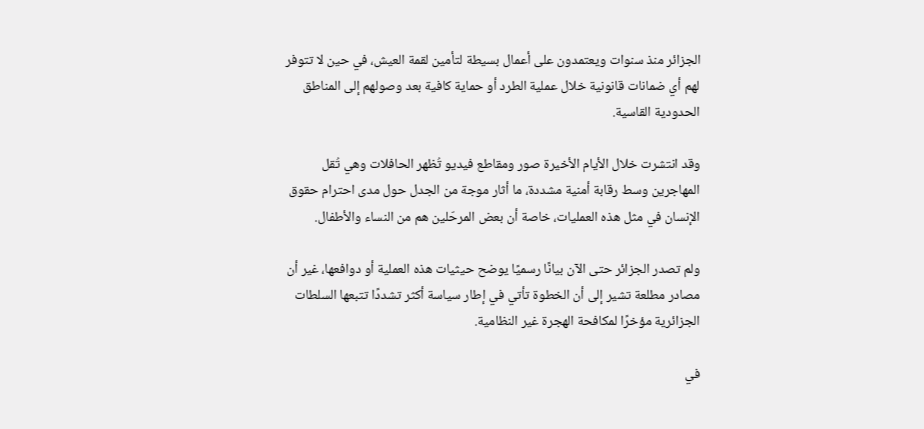الجزائر منذ سنوات ويعتمدون على أعمال بسيطة لتأمين لقمة العيش، في حين لا تتوفر لهم أي ضمانات قانونية خلال عملية الطرد أو حماية كافية بعد وصولهم إلى المناطق الحدودية القاسية.

وقد انتشرت خلال الأيام الأخيرة صور ومقاطع فيديو تُظهر الحافلات وهي تُقل المهاجرين وسط رقابة أمنية مشددة، ما أثار موجة من الجدل حول مدى احترام حقوق الإنسان في مثل هذه العمليات، خاصة أن بعض المرحّلين هم من النساء والأطفال.

ولم تصدر الجزائر حتى الآن بيانًا رسميًا يوضح حيثيات هذه العملية أو دوافعها، غير أن مصادر مطلعة تشير إلى أن الخطوة تأتي في إطار سياسة أكثر تشددًا تتبعها السلطات الجزائرية مؤخرًا لمكافحة الهجرة غير النظامية.

في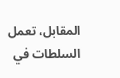المقابل، تعمل السلطات في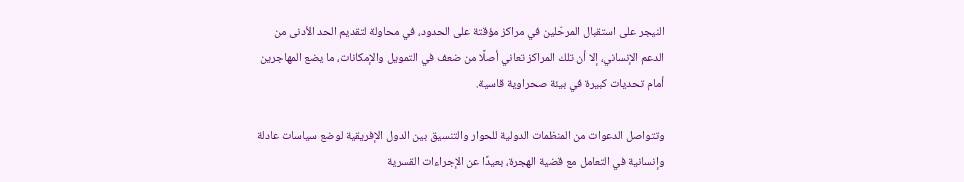النيجر على استقبال المرحّلين في مراكز مؤقتة على الحدود، في محاولة لتقديم الحد الأدنى من الدعم الإنساني، إلا أن تلك المراكز تعاني أصلًا من ضعف في التمويل والإمكانات، ما يضع المهاجرين أمام تحديات كبيرة في بيئة صحراوية قاسية.

وتتواصل الدعوات من المنظمات الدولية للحوار والتنسيق بين الدول الإفريقية لوضع سياسات عادلة وإنسانية في التعامل مع قضية الهجرة، بعيدًا عن الإجراءات القسرية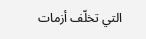التي تخلّف أزمات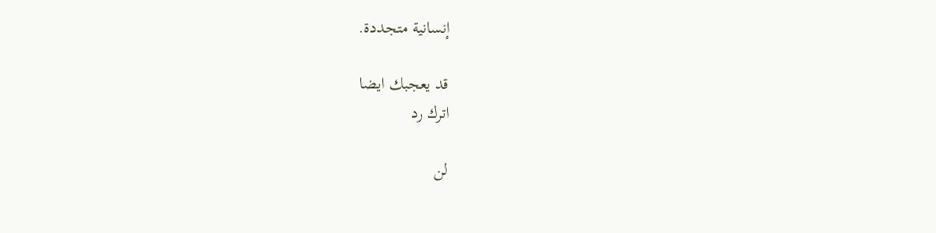إنسانية متجددة.

قد يعجبك ايضا
اترك رد

لن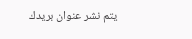يتم نشر عنوان بريدك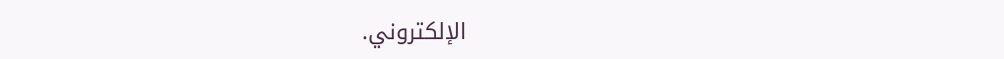الإلكتروني.